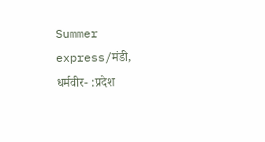Summer express/मंडी, धर्मवीर- :प्रदेश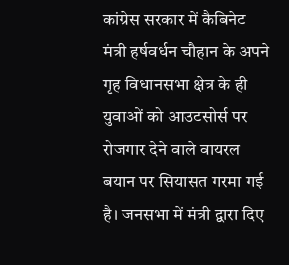कांग्रेस सरकार में कैबिनेट मंत्री हर्षवर्धन चौहान के अपने गृह विधानसभा क्षेत्र के ही युवाओं को आउटसोर्स पर रोजगार देने वाले वायरल बयान पर सियासत गरमा गई है। जनसभा में मंत्री द्वारा दिए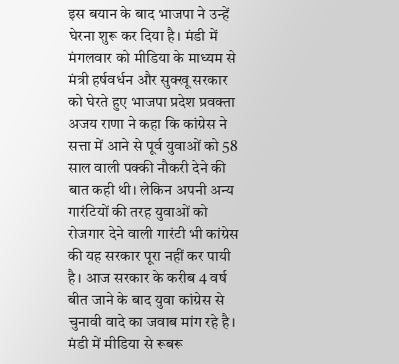इस बयान के बाद भाजपा ने उन्हें घेरना शुरू कर दिया है। मंडी में मंगलवार को मीडिया के माध्यम से मंत्री हर्षवर्धन और सुक्खू सरकार को घेरते हुए भाजपा प्रदेश प्रवक्ता अजय राणा ने कहा कि कांग्रेस ने सत्ता में आने से पूर्व युवाओं को 58 साल वाली पक्की नौकरी देने की बात कही थी। लेकिन अपनी अन्य गारंटियों की तरह युवाओं को रोजगार देने वाली गारंटी भी कांग्रेस की यह सरकार पूरा नहीं कर पायी है। आज सरकार के करीब 4 वर्ष बीत जाने के बाद युवा कांग्रेस से चुनावी वादे का जवाब मांग रहे है।
मंडी में मीडिया से रूबरू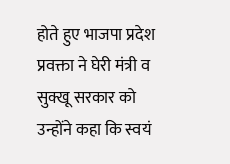होते हुए भाजपा प्रदेश प्रवक्ता ने घेरी मंत्री व सुक्खू सरकार को
उन्होंने कहा कि स्वयं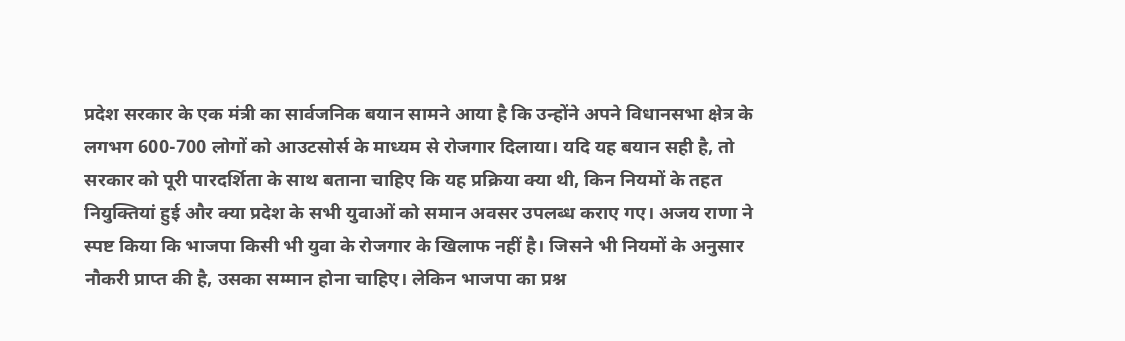प्रदेश सरकार के एक मंत्री का सार्वजनिक बयान सामने आया है कि उन्होंने अपने विधानसभा क्षेत्र के लगभग 600-700 लोगों को आउटसोर्स के माध्यम से रोजगार दिलाया। यदि यह बयान सही है, तो सरकार को पूरी पारदर्शिता के साथ बताना चाहिए कि यह प्रक्रिया क्या थी, किन नियमों के तहत नियुक्तियां हुई और क्या प्रदेश के सभी युवाओं को समान अवसर उपलब्ध कराए गए। अजय राणा ने स्पष्ट किया कि भाजपा किसी भी युवा के रोजगार के खिलाफ नहीं है। जिसने भी नियमों के अनुसार नौकरी प्राप्त की है, उसका सम्मान होना चाहिए। लेकिन भाजपा का प्रश्न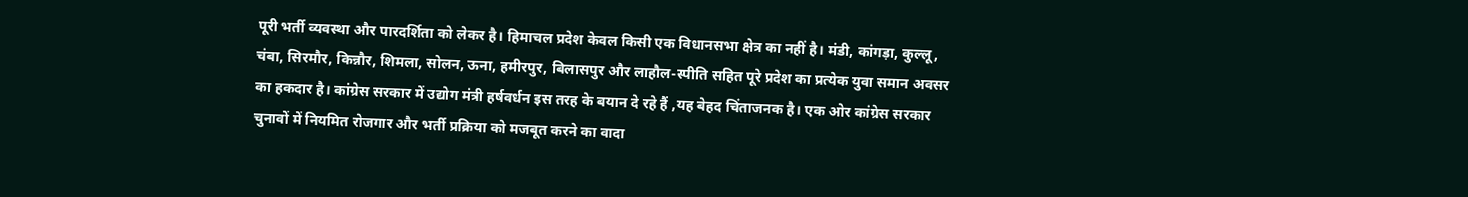पूरी भर्ती व्यवस्था और पारदर्शिता को लेकर है। हिमाचल प्रदेश केवल किसी एक विधानसभा क्षेत्र का नहीं है। मंडी, कांगड़ा, कुल्लू, चंबा, सिरमौर, किन्नौर, शिमला, सोलन, ऊना, हमीरपुर, बिलासपुर और लाहौल-स्पीति सहित पूरे प्रदेश का प्रत्येक युवा समान अवसर का हकदार है। कांग्रेस सरकार में उद्योग मंत्री हर्षवर्धन इस तरह के बयान दे रहे हैं ,यह बेहद चिंताजनक है। एक ओर कांग्रेस सरकार चुनावों में नियमित रोजगार और भर्ती प्रक्रिया को मजबूत करने का वादा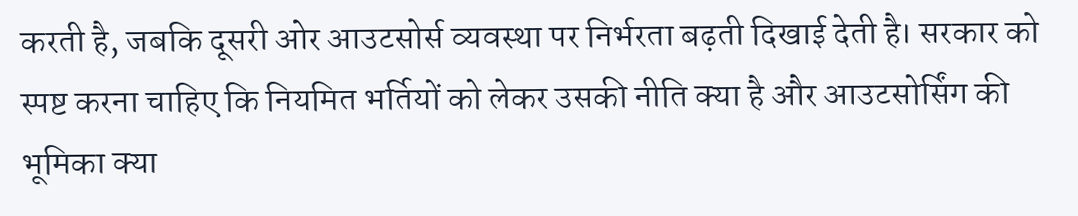करती है, जबकि दूसरी ओर आउटसोर्स व्यवस्था पर निर्भरता बढ़ती दिखाई देती है। सरकार को स्पष्ट करना चाहिए कि नियमित भर्तियों को लेकर उसकी नीति क्या है और आउटसोर्सिंग की भूमिका क्या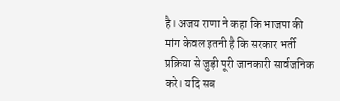है। अजय राणा ने कहा कि भाजपा की मांग केवल इतनी है कि सरकार भर्ती प्रक्रिया से जुड़ी पूरी जानकारी सार्वजनिक करे। यदि सब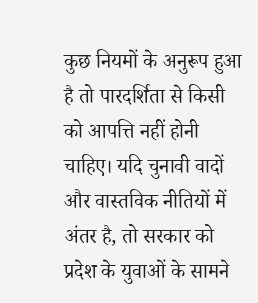कुछ नियमों के अनुरूप हुआ है तो पारदर्शिता से किसी को आपत्ति नहीं होनी चाहिए। यदि चुनावी वादों और वास्तविक नीतियों में अंतर है, तो सरकार को प्रदेश के युवाओं के सामने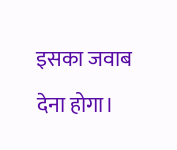इसका जवाब देना होगा।